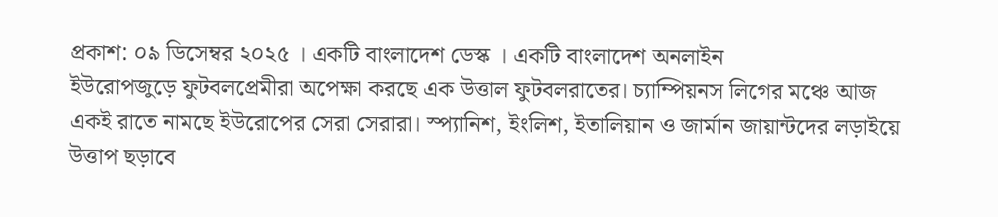প্রকাশ: ০৯ ডিসেম্বর ২০২৫ । একটি বাংলাদেশ ডেস্ক । একটি বাংলাদেশ অনলাইন
ইউরোপজুড়ে ফুটবলপ্রেমীরা অপেক্ষা করছে এক উত্তাল ফুটবলরাতের। চ্যাম্পিয়নস লিগের মঞ্চে আজ একই রাতে নামছে ইউরোপের সেরা সেরারা। স্প্যানিশ, ইংলিশ, ইতালিয়ান ও জার্মান জায়ান্টদের লড়াইয়ে উত্তাপ ছড়াবে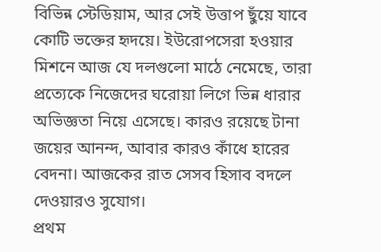বিভিন্ন স্টেডিয়াম, আর সেই উত্তাপ ছুঁয়ে যাবে কোটি ভক্তের হৃদয়ে। ইউরোপসেরা হওয়ার মিশনে আজ যে দলগুলো মাঠে নেমেছে, তারা প্রত্যেকে নিজেদের ঘরোয়া লিগে ভিন্ন ধারার অভিজ্ঞতা নিয়ে এসেছে। কারও রয়েছে টানা জয়ের আনন্দ, আবার কারও কাঁধে হারের বেদনা। আজকের রাত সেসব হিসাব বদলে দেওয়ারও সুযোগ।
প্রথম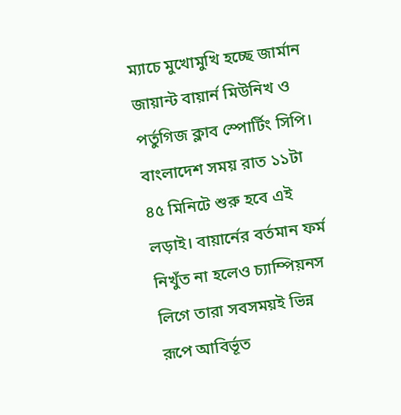ম্যাচে মুখোমুখি হচ্ছে জার্মান জায়ান্ট বায়ার্ন মিউনিখ ও পর্তুগিজ ক্লাব স্পোর্টিং সিপি। বাংলাদেশ সময় রাত ১১টা ৪৫ মিনিটে শুরু হবে এই লড়াই। বায়ার্নের বর্তমান ফর্ম নিখুঁত না হলেও চ্যাম্পিয়নস লিগে তারা সবসময়ই ভিন্ন রূপে আবির্ভূত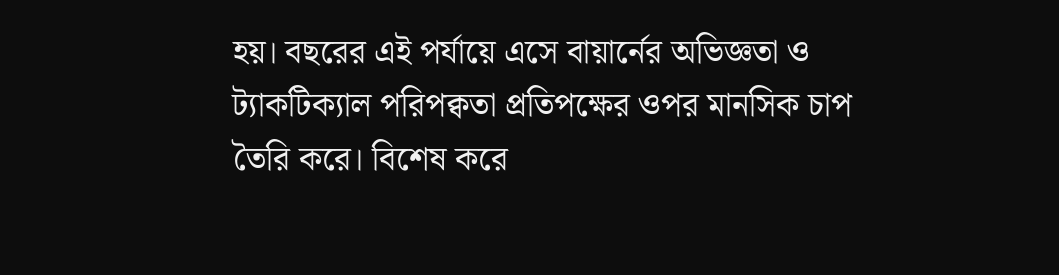হয়। বছরের এই পর্যায়ে এসে বায়ার্নের অভিজ্ঞতা ও ট্যাকটিক্যাল পরিপক্বতা প্রতিপক্ষের ওপর মানসিক চাপ তৈরি করে। বিশেষ করে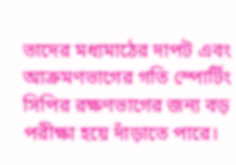তাদের মধ্যমাঠের দাপট এবং আক্রমণভাগের গতি স্পোর্টিং সিপির রক্ষণভাগের জন্য বড় পরীক্ষা হয়ে দাঁড়াতে পারে।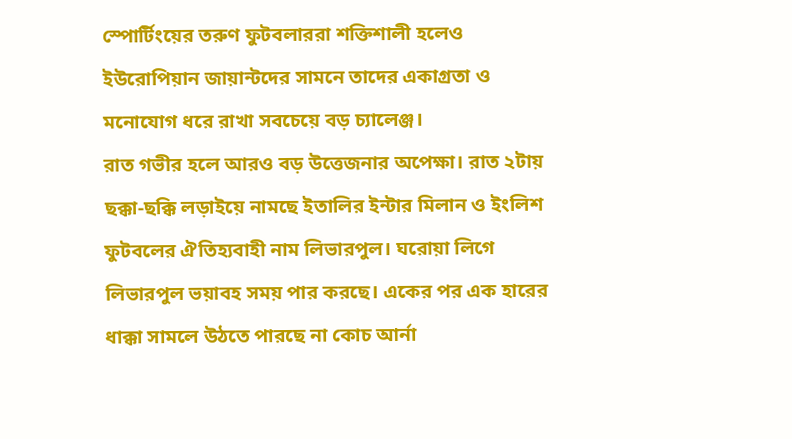স্পোর্টিংয়ের তরুণ ফুটবলাররা শক্তিশালী হলেও ইউরোপিয়ান জায়ান্টদের সামনে তাদের একাগ্রতা ও মনোযোগ ধরে রাখা সবচেয়ে বড় চ্যালেঞ্জ।
রাত গভীর হলে আরও বড় উত্তেজনার অপেক্ষা। রাত ২টায় ছক্কা-ছক্কি লড়াইয়ে নামছে ইতালির ইন্টার মিলান ও ইংলিশ ফুটবলের ঐতিহ্যবাহী নাম লিভারপুল। ঘরোয়া লিগে লিভারপুল ভয়াবহ সময় পার করছে। একের পর এক হারের ধাক্কা সামলে উঠতে পারছে না কোচ আর্না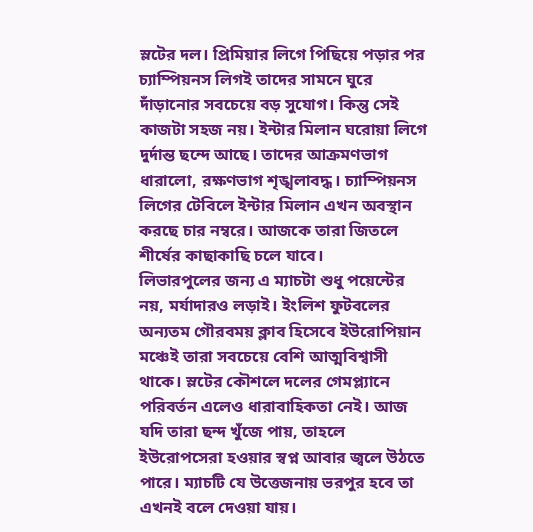স্লটের দল। প্রিমিয়ার লিগে পিছিয়ে পড়ার পর চ্যাম্পিয়নস লিগই তাদের সামনে ঘুরে দাঁড়ানোর সবচেয়ে বড় সুযোগ। কিন্তু সেই কাজটা সহজ নয়। ইন্টার মিলান ঘরোয়া লিগে দুর্দান্ত ছন্দে আছে। তাদের আক্রমণভাগ ধারালো, রক্ষণভাগ শৃঙ্খলাবদ্ধ। চ্যাম্পিয়নস লিগের টেবিলে ইন্টার মিলান এখন অবস্থান করছে চার নম্বরে। আজকে তারা জিতলে শীর্ষের কাছাকাছি চলে যাবে।
লিভারপুলের জন্য এ ম্যাচটা শুধু পয়েন্টের নয়, মর্যাদারও লড়াই। ইংলিশ ফুটবলের অন্যতম গৌরবময় ক্লাব হিসেবে ইউরোপিয়ান মঞ্চেই তারা সবচেয়ে বেশি আত্মবিশ্বাসী থাকে। স্লটের কৌশলে দলের গেমপ্ল্যানে পরিবর্তন এলেও ধারাবাহিকতা নেই। আজ যদি তারা ছন্দ খুঁজে পায়, তাহলে ইউরোপসেরা হওয়ার স্বপ্ন আবার জ্বলে উঠতে পারে। ম্যাচটি যে উত্তেজনায় ভরপুর হবে তা এখনই বলে দেওয়া যায়।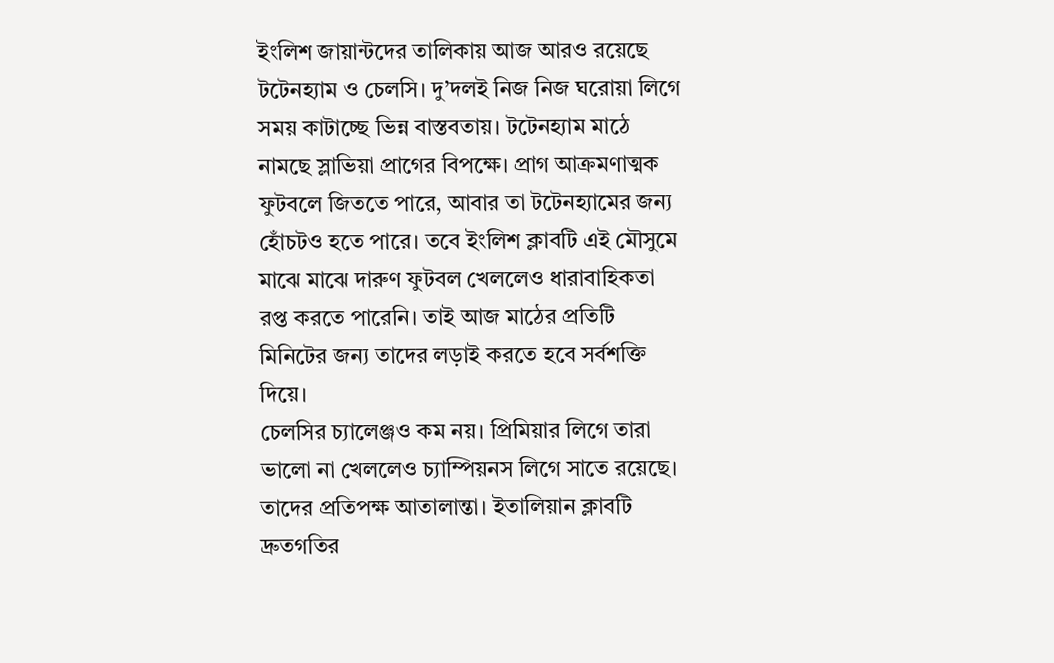ইংলিশ জায়ান্টদের তালিকায় আজ আরও রয়েছে টটেনহ্যাম ও চেলসি। দু’দলই নিজ নিজ ঘরোয়া লিগে সময় কাটাচ্ছে ভিন্ন বাস্তবতায়। টটেনহ্যাম মাঠে নামছে স্লাভিয়া প্রাগের বিপক্ষে। প্রাগ আক্রমণাত্মক ফুটবলে জিততে পারে, আবার তা টটেনহ্যামের জন্য হোঁচটও হতে পারে। তবে ইংলিশ ক্লাবটি এই মৌসুমে মাঝে মাঝে দারুণ ফুটবল খেললেও ধারাবাহিকতা রপ্ত করতে পারেনি। তাই আজ মাঠের প্রতিটি মিনিটের জন্য তাদের লড়াই করতে হবে সর্বশক্তি দিয়ে।
চেলসির চ্যালেঞ্জও কম নয়। প্রিমিয়ার লিগে তারা ভালো না খেললেও চ্যাম্পিয়নস লিগে সাতে রয়েছে। তাদের প্রতিপক্ষ আতালান্তা। ইতালিয়ান ক্লাবটি দ্রুতগতির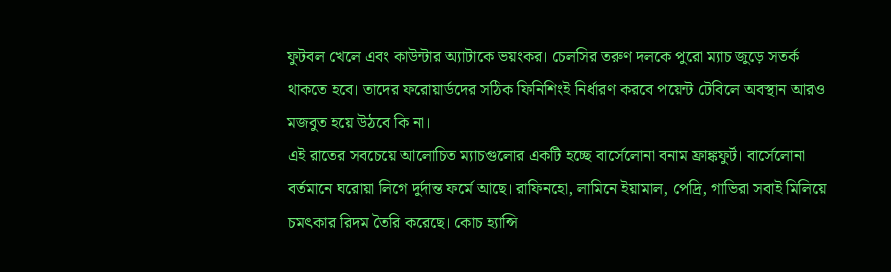ফুটবল খেলে এবং কাউন্টার অ্যাটাকে ভয়ংকর। চেলসির তরুণ দলকে পুরো ম্যাচ জুড়ে সতর্ক থাকতে হবে। তাদের ফরোয়ার্ডদের সঠিক ফিনিশিংই নির্ধারণ করবে পয়েন্ট টেবিলে অবস্থান আরও মজবুত হয়ে উঠবে কি না।
এই রাতের সবচেয়ে আলোচিত ম্যাচগুলোর একটি হচ্ছে বার্সেলোনা বনাম ফ্রাঙ্কফুর্ট। বার্সেলোনা বর্তমানে ঘরোয়া লিগে দুর্দান্ত ফর্মে আছে। রাফিনহো, লামিনে ইয়ামাল, পেদ্রি, গাভিরা সবাই মিলিয়ে চমৎকার রিদম তৈরি করেছে। কোচ হ্যান্সি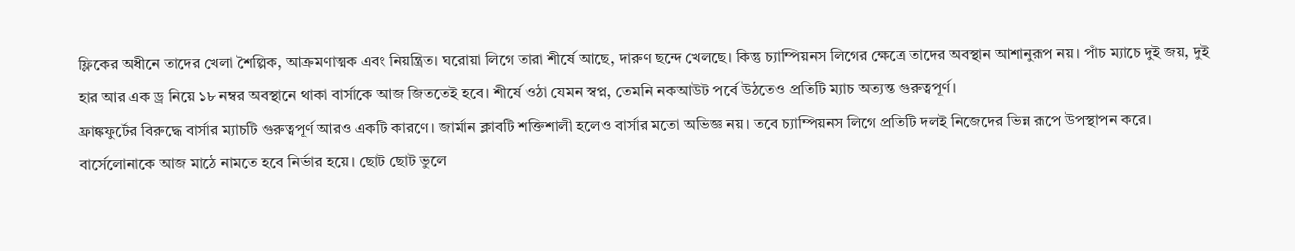ফ্লিকের অধীনে তাদের খেলা শৈল্পিক, আক্রমণাত্মক এবং নিয়ন্ত্রিত। ঘরোয়া লিগে তারা শীর্ষে আছে, দারুণ ছন্দে খেলছে। কিন্তু চ্যাম্পিয়নস লিগের ক্ষেত্রে তাদের অবস্থান আশানুরূপ নয়। পাঁচ ম্যাচে দুই জয়, দুই হার আর এক ড্র নিয়ে ১৮ নম্বর অবস্থানে থাকা বার্সাকে আজ জিততেই হবে। শীর্ষে ওঠা যেমন স্বপ্ন, তেমনি নকআউট পর্বে উঠতেও প্রতিটি ম্যাচ অত্যন্ত গুরুত্বপূর্ণ।
ফ্রাঙ্কফুর্টের বিরুদ্ধে বার্সার ম্যাচটি গুরুত্বপূর্ণ আরও একটি কারণে। জার্মান ক্লাবটি শক্তিশালী হলেও বার্সার মতো অভিজ্ঞ নয়। তবে চ্যাম্পিয়নস লিগে প্রতিটি দলই নিজেদের ভিন্ন রূপে উপস্থাপন করে। বার্সেলোনাকে আজ মাঠে নামতে হবে নির্ভার হয়ে। ছোট ছোট ভুলে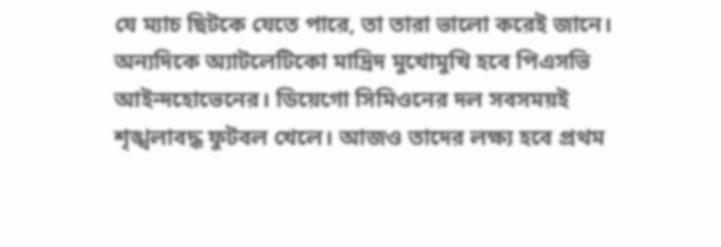যে ম্যাচ ছিটকে যেতে পারে, তা তারা ভালো করেই জানে।
অন্যদিকে অ্যাটলেটিকো মাদ্রিদ মুখোমুখি হবে পিএসভি আইন্দহোভেনের। ডিয়েগো সিমিওনের দল সবসময়ই শৃঙ্খলাবদ্ধ ফুটবল খেলে। আজও তাদের লক্ষ্য হবে প্রথম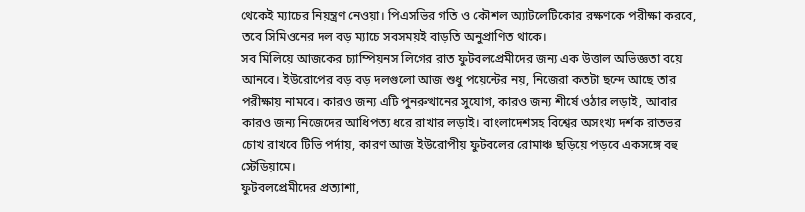থেকেই ম্যাচের নিয়ন্ত্রণ নেওয়া। পিএসভির গতি ও কৌশল অ্যাটলেটিকোর রক্ষণকে পরীক্ষা করবে, তবে সিমিওনের দল বড় ম্যাচে সবসময়ই বাড়তি অনুপ্রাণিত থাকে।
সব মিলিয়ে আজকের চ্যাম্পিয়নস লিগের রাত ফুটবলপ্রেমীদের জন্য এক উত্তাল অভিজ্ঞতা বয়ে আনবে। ইউরোপের বড় বড় দলগুলো আজ শুধু পয়েন্টের নয়, নিজেরা কতটা ছন্দে আছে তার পরীক্ষায় নামবে। কারও জন্য এটি পুনরুত্থানের সুযোগ, কারও জন্য শীর্ষে ওঠার লড়াই, আবার কারও জন্য নিজেদের আধিপত্য ধরে রাখার লড়াই। বাংলাদেশসহ বিশ্বের অসংখ্য দর্শক রাতভর চোখ রাখবে টিভি পর্দায়, কারণ আজ ইউরোপীয় ফুটবলের রোমাঞ্চ ছড়িয়ে পড়বে একসঙ্গে বহু স্টেডিয়ামে।
ফুটবলপ্রেমীদের প্রত্যাশা,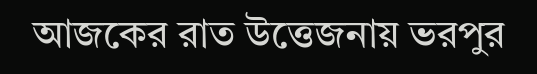আজকের রাত উত্তেজনায় ভরপুর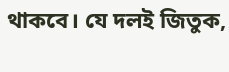থাকবে। যে দলই জিতুক,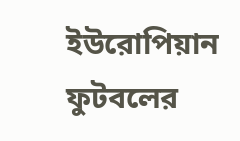ইউরোপিয়ান ফুটবলের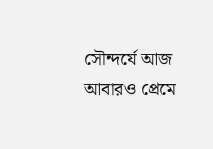সৌন্দর্যে আজ আবারও প্রেমে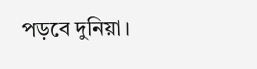পড়বে দুনিয়া।